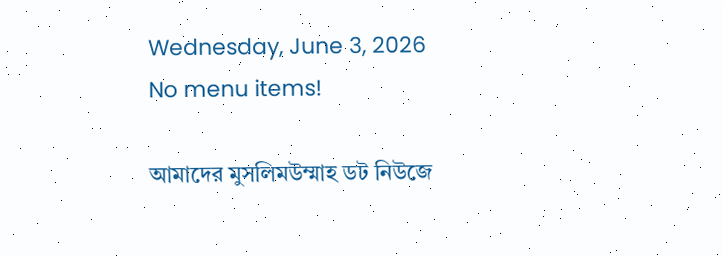Wednesday, June 3, 2026
No menu items!

আমাদের মুসলিমউম্মাহ ডট নিউজে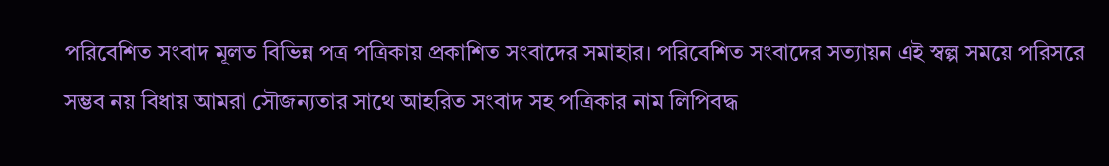পরিবেশিত সংবাদ মূলত বিভিন্ন পত্র পত্রিকায় প্রকাশিত সংবাদের সমাহার। পরিবেশিত সংবাদের সত্যায়ন এই স্বল্প সময়ে পরিসরে সম্ভব নয় বিধায় আমরা সৌজন্যতার সাথে আহরিত সংবাদ সহ পত্রিকার নাম লিপিবদ্ধ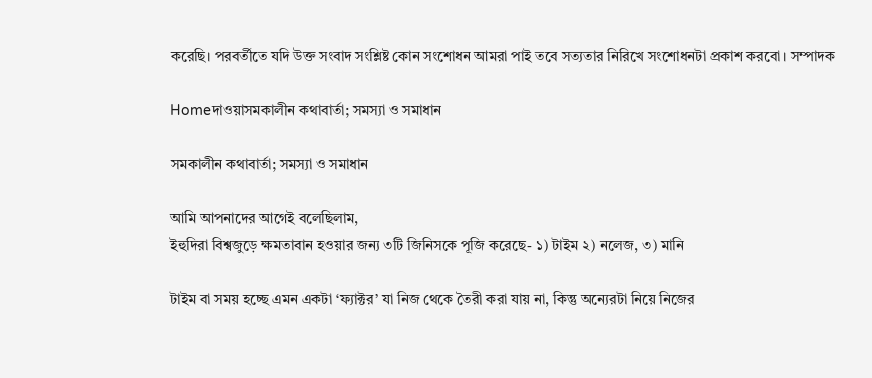করেছি। পরবর্তীতে যদি উক্ত সংবাদ সংশ্লিষ্ট কোন সংশোধন আমরা পাই তবে সত্যতার নিরিখে সংশোধনটা প্রকাশ করবো। সম্পাদক

Homeদাওয়াসমকালীন কথাবার্তা; সমস্যা ও সমাধান

সমকালীন কথাবার্তা; সমস্যা ও সমাধান

আমি আপনাদের আগেই বলেছিলাম,
ইহুদিরা বিশ্বজুড়ে ক্ষমতাবান হওয়ার জন্য ৩টি জিনিসকে পূজি করেছে- ১) টাইম ২) নলেজ, ৩) মানি

টাইম বা সময় হচ্ছে এমন একটা ‘ফ্যাক্টর’ যা নিজ থেকে তৈরী করা যায় না, কিন্তু অন্যেরটা নিয়ে নিজের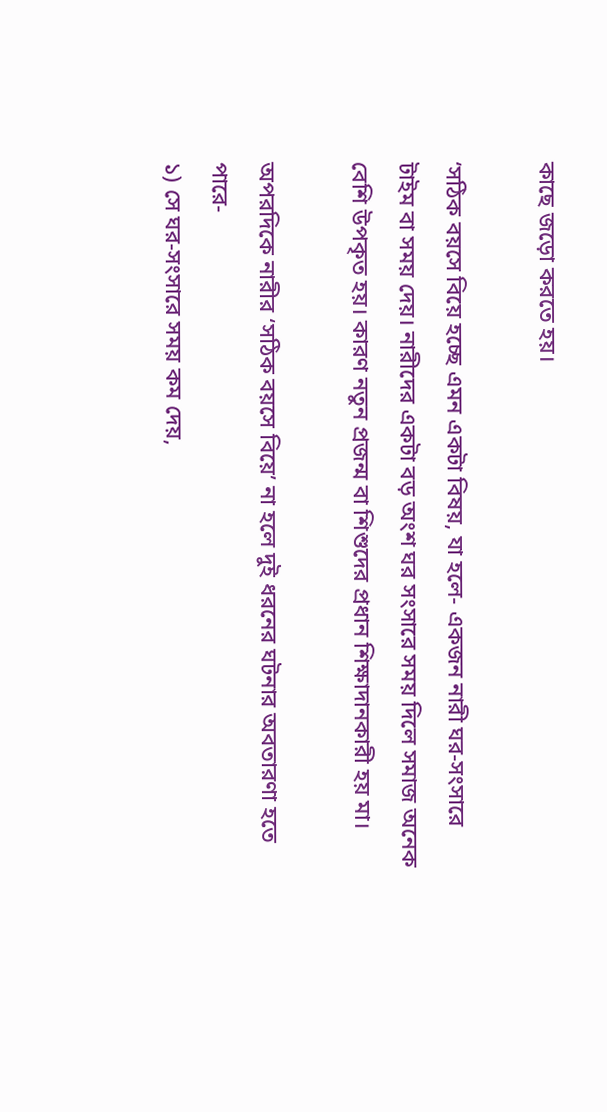কাছে জড়ো করতে হয়।

‘সঠিক বয়সে বিয়ে হচ্ছে এমন একটা বিষয়, যা হলে- একজন নারী ঘর-সংসারে টাইম বা সময় দেয়। নারীদের একটা বড় অংশ ঘর সংসারে সময় দিলে সমাজ অনেক বেশি উপকৃত হয়। কারণ নতুন প্রজন্ম বা শিশুদের প্রধান শিক্ষাদানকারী হয় মা।

অপরদিকে নারীর ‘সঠিক বয়সে বিয়ে’ না হলে দুই ধরনের ঘটনার অবতারণা হতে পারে-
১) সে ঘর-সংসারে সময় কম দেয়,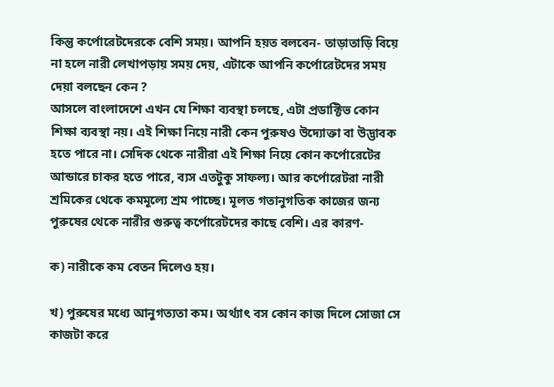কিন্তু কর্পোরেটদেরকে বেশি সময়। আপনি হয়ত বলবেন- তাড়াতাড়ি বিয়ে না হলে নারী লেখাপড়ায় সময় দেয়, এটাকে আপনি কর্পোরেটদের সময় দেয়া বলছেন কেন ?
আসলে বাংলাদেশে এখন যে শিক্ষা ব্যবস্থা চলছে, এটা প্রডাক্টিভ কোন শিক্ষা ব্যবস্থা নয়। এই শিক্ষা নিয়ে নারী কেন পুরুষও উদ্যোক্তা বা উদ্ভাবক হতে পারে না। সেদিক থেকে নারীরা এই শিক্ষা নিয়ে কোন কর্পোরেটের আন্ডারে চাকর হতে পারে, ব্যস এতটুকু সাফল্য। আর কর্পোরেটরা নারী শ্রমিকের থেকে কমমূল্যে শ্রম পাচ্ছে। মূলত গতানুগতিক কাজের জন্য পুরুষের থেকে নারীর গুরুত্ব কর্পোরেটদের কাছে বেশি। এর কারণ-

ক) নারীকে কম বেতন দিলেও হয়।

খ) পুরুষের মধ্যে আনুগত্যতা কম। অর্থ্যাৎ বস কোন কাজ দিলে সোজা সে কাজটা করে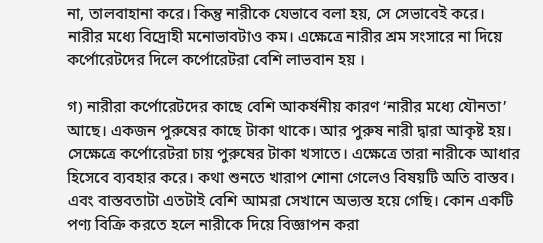না, তালবাহানা করে। কিন্তু নারীকে যেভাবে বলা হয়, সে সেভাবেই করে। নারীর মধ্যে বিদ্রোহী মনোভাবটাও কম। এক্ষেত্রে নারীর শ্রম সংসারে না দিয়ে কর্পোরেটদের দিলে কর্পোরেটরা বেশি লাভবান হয় ।

গ) নারীরা কর্পোরেটদের কাছে বেশি আকর্ষনীয় কারণ ‘নারীর মধ্যে যৌনতা’ আছে। একজন পুরুষের কাছে টাকা থাকে। আর পুরুষ নারী দ্বারা আকৃষ্ট হয়। সেক্ষেত্রে কর্পোরেটরা চায় পুরুষের টাকা খসাতে। এক্ষেত্রে তারা নারীকে আধার হিসেবে ব্যবহার করে। কথা শুনতে খারাপ শোনা গেলেও বিষয়টি অতি বাস্তব। এবং বাস্তবতাটা এতটাই বেশি আমরা সেখানে অভ্যস্ত হয়ে গেছি। কোন একটি পণ্য বিক্রি করতে হলে নারীকে দিয়ে বিজ্ঞাপন করা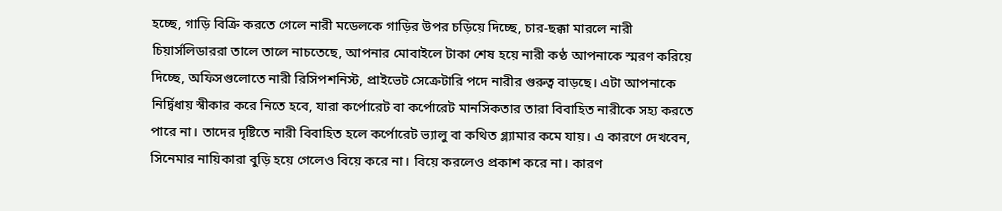হচ্ছে, গাড়ি বিক্রি করতে গেলে নারী মডেলকে গাড়ির উপর চড়িয়ে দিচ্ছে, চার-ছক্কা মারলে নারী চিয়ার্সলিডাররা তালে তালে নাচতেছে, আপনার মোবাইলে টাকা শেষ হয়ে নারী কণ্ঠ আপনাকে স্মরণ করিয়ে দিচ্ছে, অফিসগুলোতে নারী রিসিপশনিস্ট, প্রাইভেট সেক্রেটারি পদে নারীর গুরুত্ব বাড়ছে। এটা আপনাকে নির্দ্বিধায় স্বীকার করে নিতে হবে, যারা কর্পোরেট বা কর্পোরেট মানসিকতার তারা বিবাহিত নারীকে সহ্য করতে পারে না। তাদের দৃষ্টিতে নারী বিবাহিত হলে কর্পোরেট ভ্যালু বা কথিত গ্ল্যামার কমে যায়। এ কারণে দেখবেন, সিনেমার নায়িকারা বুড়ি হয়ে গেলেও বিয়ে করে না। বিয়ে করলেও প্রকাশ করে না। কারণ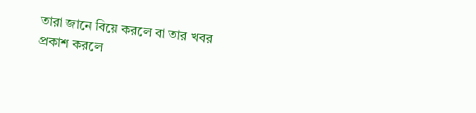তারা জানে বিয়ে করলে বা তার খবর প্রকাশ করলে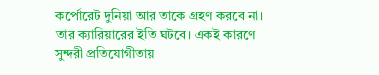কর্পোরেট দুনিয়া আর তাকে গ্রহণ করবে না। তার ক্যারিয়ারের ইতি ঘটবে। একই কারণে সুন্দরী প্রতিযোগীতায়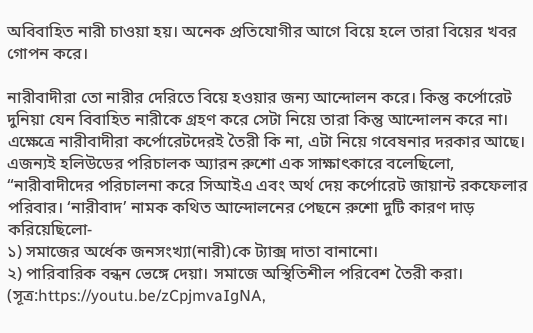অবিবাহিত নারী চাওয়া হয়। অনেক প্রতিযোগীর আগে বিয়ে হলে তারা বিয়ের খবর গোপন করে।

নারীবাদীরা তো নারীর দেরিতে বিয়ে হওয়ার জন্য আন্দোলন করে। কিন্তু কর্পোরেট দুনিয়া যেন বিবাহিত নারীকে গ্রহণ করে সেটা নিয়ে তারা কিন্তু আন্দোলন করে না। এক্ষেত্রে নারীবাদীরা কর্পোরেটদেরই তৈরী কি না, এটা নিয়ে গবেষনার দরকার আছে। এজন্যই হলিউডের পরিচালক অ্যারন রুশো এক সাক্ষাৎকারে বলেছিলো, “নারীবাদীদের পরিচালনা করে সিআইএ এবং অর্থ দেয় কর্পোরেট জায়ান্ট রকফেলার পরিবার। ‘নারীবাদ’ নামক কথিত আন্দোলনের পেছনে রুশো দুটি কারণ দাড় করিয়েছিলো-
১) সমাজের অর্ধেক জনসংখ্যা(নারী)কে ট্যাক্স দাতা বানানো।
২) পারিবারিক বন্ধন ভেঙ্গে দেয়া। সমাজে অস্থিতিশীল পরিবেশ তৈরী করা।
(সূত্র:https://youtu.be/zCpjmvaIgNA,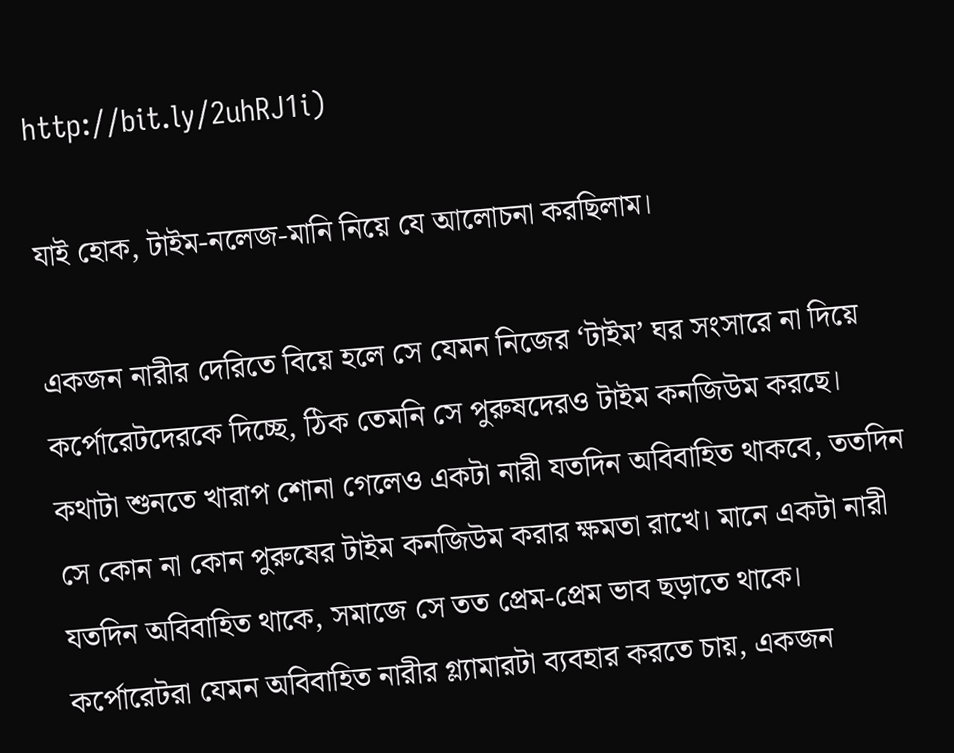http://bit.ly/2uhRJ1i)

যাই হোক, টাইম-নলেজ-মানি নিয়ে যে আলোচনা করছিলাম।

একজন নারীর দেরিতে বিয়ে হলে সে যেমন নিজের ‘টাইম’ ঘর সংসারে না দিয়ে কর্পোরেটদেরকে দিচ্ছে, ঠিক তেমনি সে পুরুষদেরও টাইম কনজিউম করছে। কথাটা শুনতে খারাপ শোনা গেলেও একটা নারী যতদিন অবিবাহিত থাকবে, ততদিন সে কোন না কোন পুরুষের টাইম কনজিউম করার ক্ষমতা রাখে। মানে একটা নারী যতদিন অবিবাহিত থাকে, সমাজে সে তত প্রেম-প্রেম ভাব ছড়াতে থাকে। কর্পোরেটরা যেমন অবিবাহিত নারীর গ্ল্যামারটা ব্যবহার করতে চায়, একজন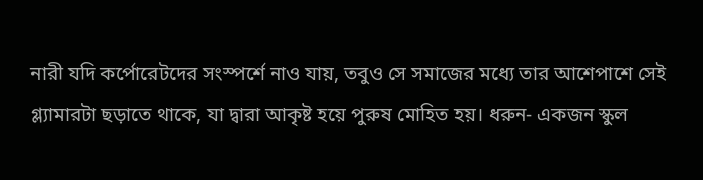নারী যদি কর্পোরেটদের সংস্পর্শে নাও যায়, তবুও সে সমাজের মধ্যে তার আশেপাশে সেই গ্ল্যামারটা ছড়াতে থাকে, যা দ্বারা আকৃষ্ট হয়ে পুরুষ মোহিত হয়। ধরুন- একজন স্কুল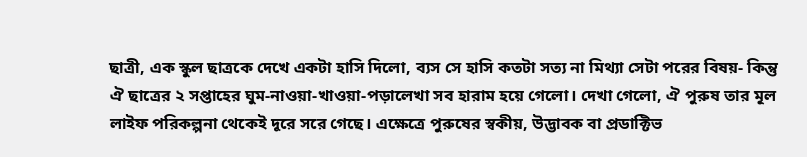ছাত্রী, এক স্কুল ছাত্রকে দেখে একটা হাসি দিলো, ব্যস সে হাসি কতটা সত্য না মিথ্যা সেটা পরের বিষয়- কিন্তু ঐ ছাত্রের ২ সপ্তাহের ঘুম-নাওয়া-খাওয়া-পড়ালেখা সব হারাম হয়ে গেলো। দেখা গেলো, ঐ পুরুষ তার মূল লাইফ পরিকল্পনা থেকেই দূরে সরে গেছে। এক্ষেত্রে পুরুষের স্বকীয়, উদ্ভাবক বা প্রডাক্টিভ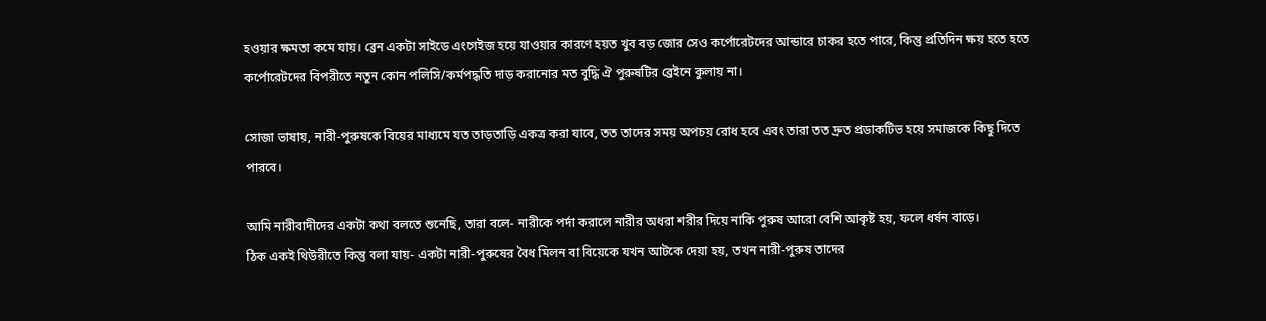হওয়ার ক্ষমতা কমে যায়। ব্রেন একটা সাইডে এংগেইজ হয়ে যাওয়ার কারণে হয়ত খুব বড় জোর সেও কর্পোরেটদের আন্ডারে চাকর হতে পারে, কিন্তু প্রতিদিন ক্ষয় হতে হতে কর্পোরেটদের বিপরীতে নতুন কোন পলিসি/কর্মপদ্ধতি দাড় করানোর মত বুদ্ধি ঐ পুরুষটির ব্রেইনে কুলায় না।

সোজা ভাষায়, নারী-পুরুষকে বিয়ের মাধ্যমে যত তাড়তাড়ি একত্র করা যাবে, তত তাদের সময় অপচয় রোধ হবে এবং তারা তত দ্রুত প্রডাকটিভ হয়ে সমাজকে কিছু দিতে পারবে।

আমি নারীবাদীদের একটা কথা বলতে শুনেছি, তারা বলে- নারীকে পর্দা করালে নারীর অধরা শরীর দিয়ে নাকি পুরুষ আরো বেশি আকৃষ্ট হয়, ফলে ধর্ষন বাড়ে।
ঠিক একই থিউরীতে কিন্তু বলা যায়- একটা নারী-পুরুষের বৈধ মিলন বা বিয়েকে যখন আটকে দেয়া হয়, তখন নারী-পুরুষ তাদের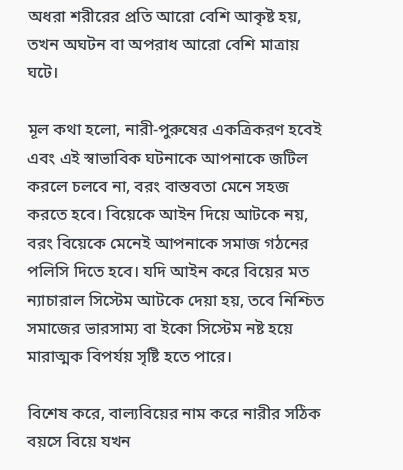অধরা শরীরের প্রতি আরো বেশি আকৃষ্ট হয়, তখন অঘটন বা অপরাধ আরো বেশি মাত্রায় ঘটে।

মূল কথা হলো, নারী-পুরুষের একত্রিকরণ হবেই এবং এই স্বাভাবিক ঘটনাকে আপনাকে জটিল করলে চলবে না, বরং বাস্তবতা মেনে সহজ করতে হবে। বিয়েকে আইন দিয়ে আটকে নয়, বরং বিয়েকে মেনেই আপনাকে সমাজ গঠনের পলিসি দিতে হবে। যদি আইন করে বিয়ের মত ন্যাচারাল সিস্টেম আটকে দেয়া হয়, তবে নিশ্চিত সমাজের ভারসাম্য বা ইকো সিস্টেম নষ্ট হয়ে মারাত্মক বিপর্যয় সৃষ্টি হতে পারে।

বিশেষ করে, বাল্যবিয়ের নাম করে নারীর সঠিক বয়সে বিয়ে যখন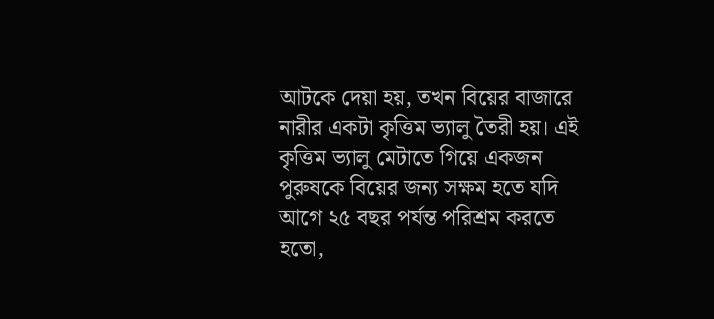আটকে দেয়া হয়, তখন বিয়ের বাজারে নারীর একটা কৃত্তিম ভ্যালু তৈরী হয়। এই কৃত্তিম ভ্যালু মেটাতে গিয়ে একজন পুরুষকে বিয়ের জন্য সক্ষম হতে যদি আগে ২৫ বছর পর্যন্ত পরিশ্রম করতে হতো,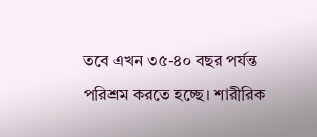তবে এখন ৩৫-৪০ বছর পর্যন্ত পরিশ্রম করতে হচ্ছে। শারীরিক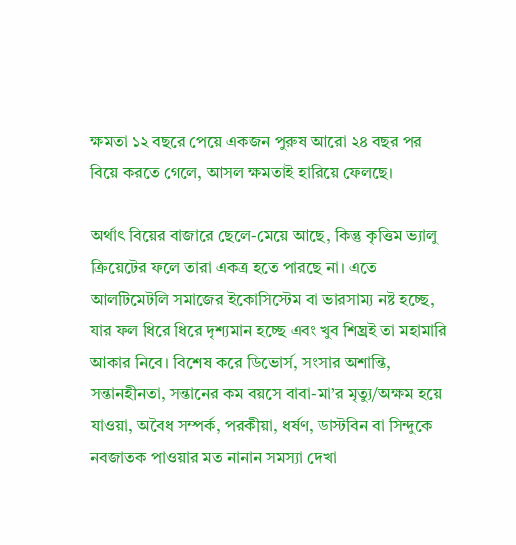ক্ষমতা ১২ বছরে পেয়ে একজন পুরুষ আরো ২৪ বছর পর বিয়ে করতে গেলে, আসল ক্ষমতাই হারিয়ে ফেলছে।

অর্থাৎ বিয়ের বাজারে ছেলে-মেয়ে আছে, কিন্তু কৃত্তিম ভ্যালু ক্রিয়েটের ফলে তারা একত্র হতে পারছে না। এতে আলটিমেটলি সমাজের ইকোসিস্টেম বা ভারসাম্য নষ্ট হচ্ছে, যার ফল ধিরে ধিরে দৃশ্যমান হচ্ছে এবং খুব শিঘ্র্রই তা মহামারি আকার নিবে। বিশেষ করে ডিভোর্স, সংসার অশান্তি, সন্তানহীনতা, সন্তানের কম বয়সে বাবা-মা’র মৃত্যু/অক্ষম হয়ে যাওয়া, অবৈধ সম্পর্ক, পরকীয়া, ধর্ষণ, ডাস্টবিন বা সিন্দুকে নবজাতক পাওয়ার মত নানান সমস্যা দেখা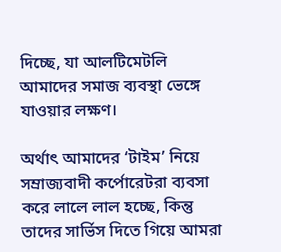দিচ্ছে, যা আলটিমেটলি আমাদের সমাজ ব্যবস্থা ভেঙ্গে যাওয়ার লক্ষণ।

অর্থাৎ আমাদের ‘টাইম’ নিয়ে সম্রাজ্যবাদী কর্পোরেটরা ব্যবসা করে লালে লাল হচ্ছে, কিন্তু তাদের সার্ভিস দিতে গিয়ে আমরা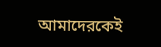আমাদেরকেই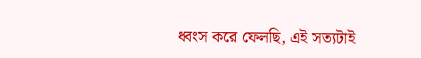ধ্বংস করে ফেলছি, এই সত্যটাই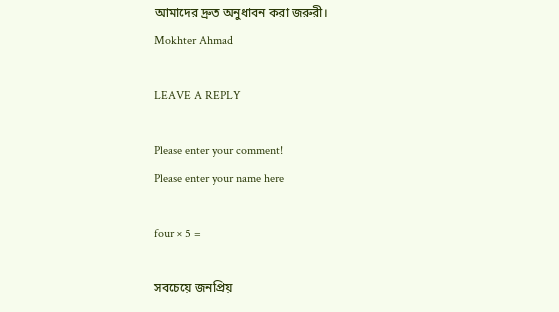আমাদের দ্রুত অনুধাবন করা জরুরী।
Mokhter Ahmad

LEAVE A REPLY

Please enter your comment!
Please enter your name here

four × 5 =

সবচেয়ে জনপ্রিয়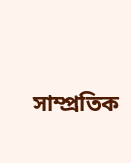সাম্প্রতিক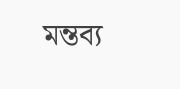মন্তব্য